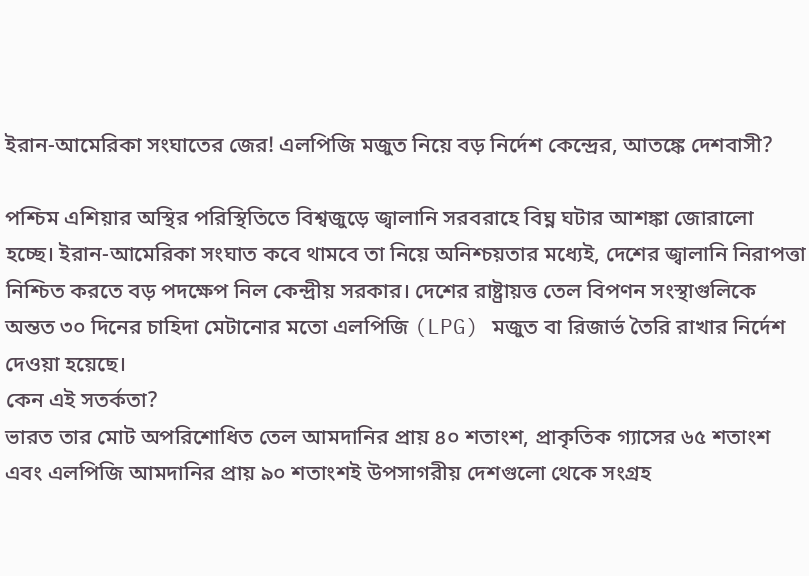ইরান-আমেরিকা সংঘাতের জের! এলপিজি মজুত নিয়ে বড় নির্দেশ কেন্দ্রের, আতঙ্কে দেশবাসী?

পশ্চিম এশিয়ার অস্থির পরিস্থিতিতে বিশ্বজুড়ে জ্বালানি সরবরাহে বিঘ্ন ঘটার আশঙ্কা জোরালো হচ্ছে। ইরান-আমেরিকা সংঘাত কবে থামবে তা নিয়ে অনিশ্চয়তার মধ্যেই, দেশের জ্বালানি নিরাপত্তা নিশ্চিত করতে বড় পদক্ষেপ নিল কেন্দ্রীয় সরকার। দেশের রাষ্ট্রায়ত্ত তেল বিপণন সংস্থাগুলিকে অন্তত ৩০ দিনের চাহিদা মেটানোর মতো এলপিজি (LPG) মজুত বা রিজার্ভ তৈরি রাখার নির্দেশ দেওয়া হয়েছে।
কেন এই সতর্কতা?
ভারত তার মোট অপরিশোধিত তেল আমদানির প্রায় ৪০ শতাংশ, প্রাকৃতিক গ্যাসের ৬৫ শতাংশ এবং এলপিজি আমদানির প্রায় ৯০ শতাংশই উপসাগরীয় দেশগুলো থেকে সংগ্রহ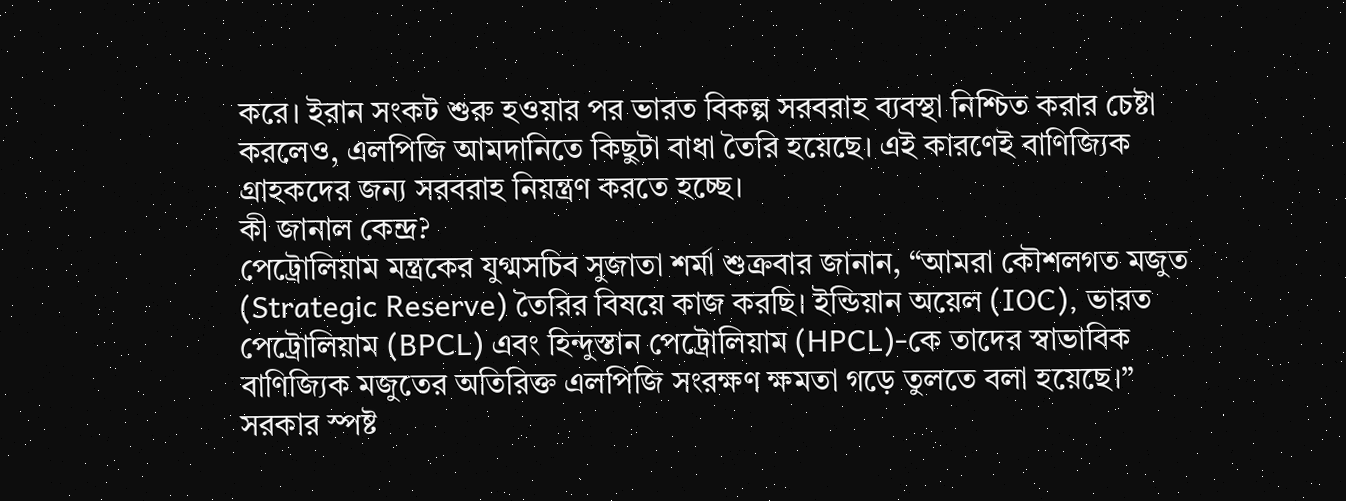করে। ইরান সংকট শুরু হওয়ার পর ভারত বিকল্প সরবরাহ ব্যবস্থা নিশ্চিত করার চেষ্টা করলেও, এলপিজি আমদানিতে কিছুটা বাধা তৈরি হয়েছে। এই কারণেই বাণিজ্যিক গ্রাহকদের জন্য সরবরাহ নিয়ন্ত্রণ করতে হচ্ছে।
কী জানাল কেন্দ্র?
পেট্রোলিয়াম মন্ত্রকের যুগ্মসচিব সুজাতা শর্মা শুক্রবার জানান, “আমরা কৌশলগত মজুত (Strategic Reserve) তৈরির বিষয়ে কাজ করছি। ইন্ডিয়ান অয়েল (IOC), ভারত পেট্রোলিয়াম (BPCL) এবং হিন্দুস্তান পেট্রোলিয়াম (HPCL)-কে তাদের স্বাভাবিক বাণিজ্যিক মজুতের অতিরিক্ত এলপিজি সংরক্ষণ ক্ষমতা গড়ে তুলতে বলা হয়েছে।” সরকার স্পষ্ট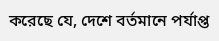করেছে যে, দেশে বর্তমানে পর্যাপ্ত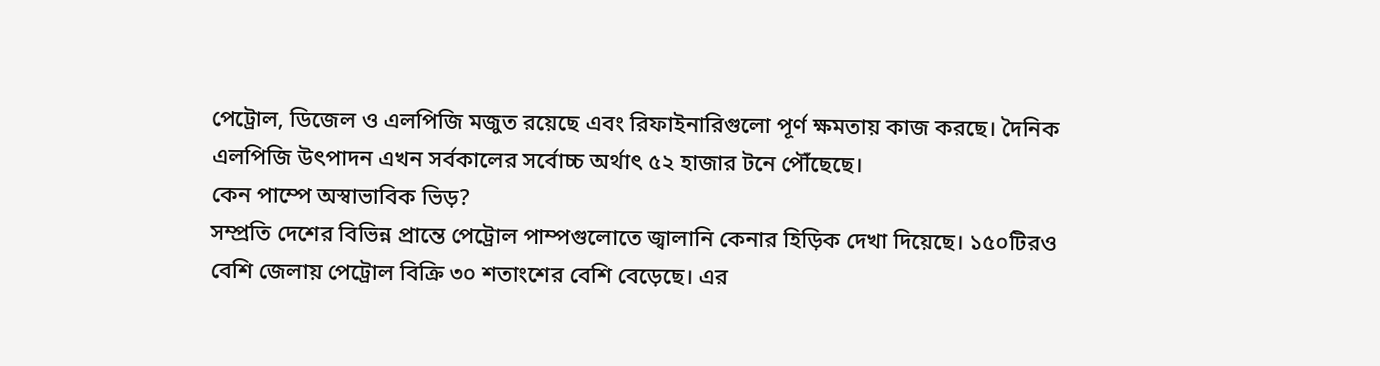পেট্রোল, ডিজেল ও এলপিজি মজুত রয়েছে এবং রিফাইনারিগুলো পূর্ণ ক্ষমতায় কাজ করছে। দৈনিক এলপিজি উৎপাদন এখন সর্বকালের সর্বোচ্চ অর্থাৎ ৫২ হাজার টনে পৌঁছেছে।
কেন পাম্পে অস্বাভাবিক ভিড়?
সম্প্রতি দেশের বিভিন্ন প্রান্তে পেট্রোল পাম্পগুলোতে জ্বালানি কেনার হিড়িক দেখা দিয়েছে। ১৫০টিরও বেশি জেলায় পেট্রোল বিক্রি ৩০ শতাংশের বেশি বেড়েছে। এর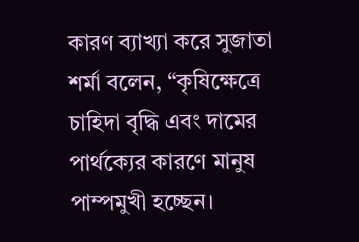কারণ ব্যাখ্যা করে সুজাতা শর্মা বলেন, “কৃষিক্ষেত্রে চাহিদা বৃদ্ধি এবং দামের পার্থক্যের কারণে মানুষ পাম্পমুখী হচ্ছেন।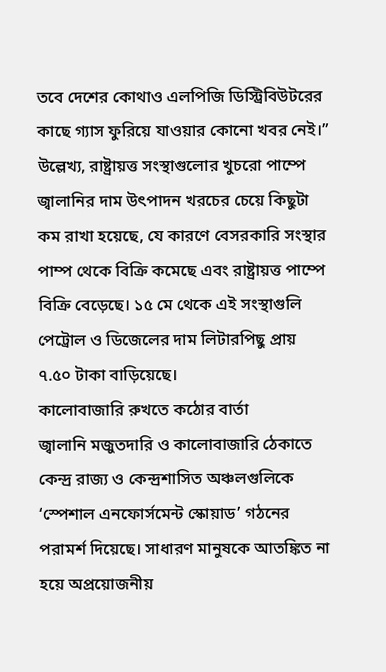তবে দেশের কোথাও এলপিজি ডিস্ট্রিবিউটরের কাছে গ্যাস ফুরিয়ে যাওয়ার কোনো খবর নেই।”
উল্লেখ্য, রাষ্ট্রায়ত্ত সংস্থাগুলোর খুচরো পাম্পে জ্বালানির দাম উৎপাদন খরচের চেয়ে কিছুটা কম রাখা হয়েছে, যে কারণে বেসরকারি সংস্থার পাম্প থেকে বিক্রি কমেছে এবং রাষ্ট্রায়ত্ত পাম্পে বিক্রি বেড়েছে। ১৫ মে থেকে এই সংস্থাগুলি পেট্রোল ও ডিজেলের দাম লিটারপিছু প্রায় ৭.৫০ টাকা বাড়িয়েছে।
কালোবাজারি রুখতে কঠোর বার্তা
জ্বালানি মজুতদারি ও কালোবাজারি ঠেকাতে কেন্দ্র রাজ্য ও কেন্দ্রশাসিত অঞ্চলগুলিকে ‘স্পেশাল এনফোর্সমেন্ট স্কোয়াড’ গঠনের পরামর্শ দিয়েছে। সাধারণ মানুষকে আতঙ্কিত না হয়ে অপ্রয়োজনীয়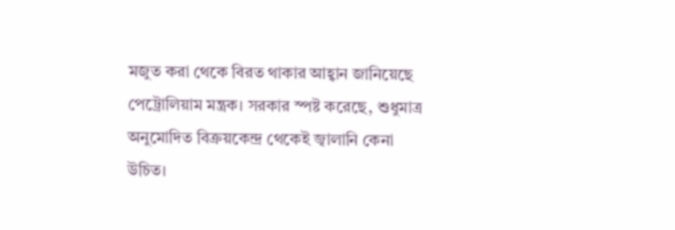মজুত করা থেকে বিরত থাকার আহ্বান জানিয়েছে পেট্রোলিয়াম মন্ত্রক। সরকার স্পষ্ট করেছে, শুধুমাত্র অনুমোদিত বিক্রয়কেন্দ্র থেকেই জ্বালানি কেনা উচিত।